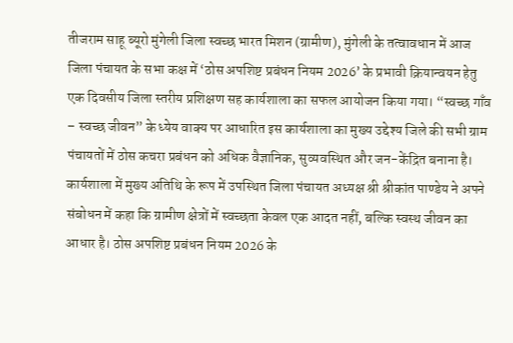तीजराम साहू ब्यूरो मुंगेली जिला स्वच्छ भारत मिशन (ग्रामीण), मुंगेली के तत्वावधान में आज जिला पंचायत के सभा कक्ष में ‘ठोस अपशिष्ट प्रबंधन नियम 2026’ के प्रभावी क्रियान्वयन हेतु एक दिवसीय जिला स्तरीय प्रशिक्षण सह कार्यशाला का सफल आयोजन किया गया। “स्वच्छ गाँव – स्वच्छ जीवन” के ध्येय वाक्य पर आधारित इस कार्यशाला का मुख्य उद्देश्य जिले की सभी ग्राम पंचायतों में ठोस कचरा प्रबंधन को अधिक वैज्ञानिक, सुव्यवस्थित और जन-केंद्रित बनाना है।
कार्यशाला में मुख्य अतिथि के रूप में उपस्थित जिला पंचायत अध्यक्ष श्री श्रीकांत पाण्डेय ने अपने संबोधन में कहा कि ग्रामीण क्षेत्रों में स्वच्छता केवल एक आदत नहीं, बल्कि स्वस्थ जीवन का आधार है। ठोस अपशिष्ट प्रबंधन नियम 2026 के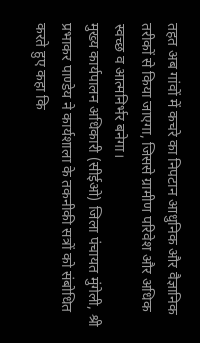तहत अब गांवों में कचरे का निपटान आधुनिक और वैज्ञानिक तरीकों से किया जाएगा, जिससे ग्रामीण परिवेश और अधिक स्वच्छ व आत्मनिर्भर बनेगा।
मुख्य कार्यपालन अधिकारी (सीईओ) जिला पंचायत मुंगेली, श्री प्रभाकर पाण्डेय ने कार्यशाला के तकनीकी सत्रों को संबोधित करते हुए कहा कि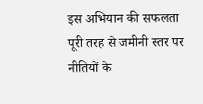इस अभियान की सफलता पूरी तरह से जमीनी स्तर पर नीतियों के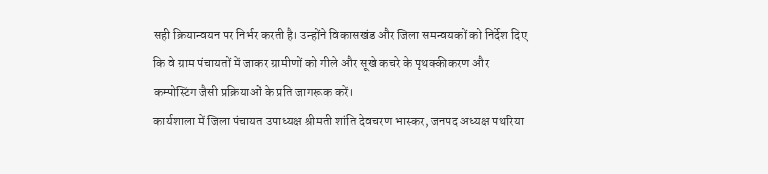सही क्रियान्वयन पर निर्भर करती है। उन्होंने विकासखंड और जिला समन्वयकों को निर्देश दिए कि वे ग्राम पंचायतों में जाकर ग्रामीणों को गीले और सूखे कचरे के पृथक्कीकरण और कम्पोस्टिंग जैसी प्रक्रियाओं के प्रति जागरूक करें।
कार्यशाला में जिला पंचायत उपाध्यक्ष श्रीमती शांति देवचरण भास्कर, जनपद अध्यक्ष पथरिया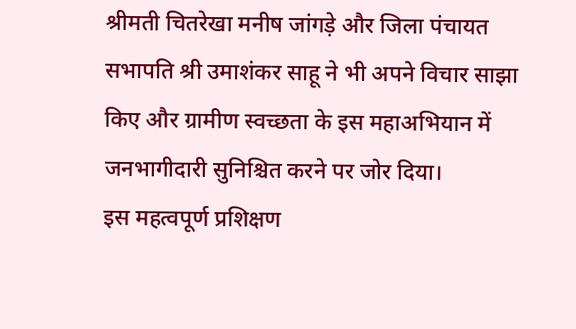श्रीमती चितरेखा मनीष जांगड़े और जिला पंचायत सभापति श्री उमाशंकर साहू ने भी अपने विचार साझा किए और ग्रामीण स्वच्छता के इस महाअभियान में जनभागीदारी सुनिश्चित करने पर जोर दिया।
इस महत्वपूर्ण प्रशिक्षण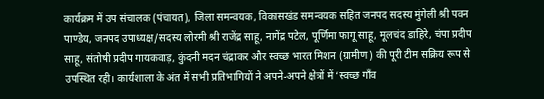कार्यक्रम में उप संचालक (पंचायत), जिला समन्वयक, विकासखंड समन्वयक सहित जनपद सदस्य मुंगेली श्री पवन पाण्डेय, जनपद उपाध्यक्ष/सदस्य लोरमी श्री राजेंद्र साहू, नागेंद्र पटेल, पूर्णिमा फागू साहू, मूलचंद डाहिरे, चंपा प्रदीप साहू, संतोषी प्रदीप गायकवाड़, कुंदनी मदन चंद्राकर और स्वच्छ भारत मिशन (ग्रामीण) की पूरी टीम सक्रिय रूप से उपस्थित रही। कार्यशाला के अंत में सभी प्रतिभागियों ने अपने-अपने क्षेत्रों में ‘स्वच्छ गाँव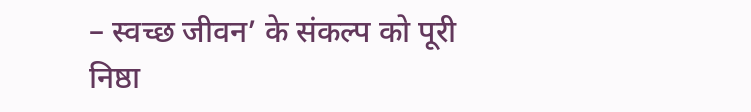– स्वच्छ जीवन’ के संकल्प को पूरी निष्ठा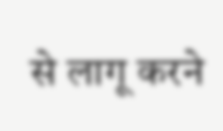से लागू करने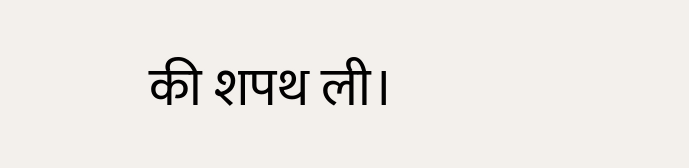की शपथ ली।